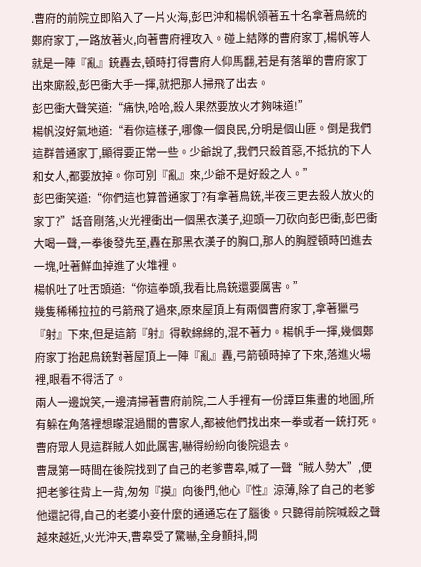.曹府的前院立即陷入了一片火海,彭巴沖和楊帆領著五十名拿著鳥統的鄭府家丁,一路放著火,向著曹府裡攻入。碰上結隊的曹府家丁,楊帆等人就是一陣『亂』銃轟去,頓時打得曹府人仰馬翻,若是有落單的曹府家丁出來廝殺,彭巴衝大手一揮,就把那人掃飛了出去。
彭巴衝大聲笑道:“痛快,哈哈,殺人果然要放火才夠味道!”
楊帆沒好氣地道:“看你這樣子,哪像一個良民,分明是個山匪。倒是我們這群普通家丁,顯得要正常一些。少爺說了,我們只殺首惡,不抵抗的下人和女人,都要放掉。你可別『亂』來,少爺不是好殺之人。”
彭巴衝笑道:“你們這也算普通家丁?有拿著鳥銃,半夜三更去殺人放火的家丁?”話音剛落,火光裡衝出一個黑衣漢子,迎頭一刀砍向彭巴衝,彭巴衝大喝一聲,一拳後發先至,轟在那黑衣漢子的胸口,那人的胸膛頓時凹進去一塊,吐著鮮血掉進了火堆裡。
楊帆吐了吐舌頭道:“你這拳頭,我看比鳥銃還要厲害。”
幾隻稀稀拉拉的弓箭飛了過來,原來屋頂上有兩個曹府家丁,拿著獵弓『射』下來,但是這箭『射』得軟綿綿的,混不著力。楊帆手一揮,幾個鄭府家丁抬起鳥銃對著屋頂上一陣『亂』轟,弓箭頓時掉了下來,落進火場裡,眼看不得活了。
兩人一邊說笑,一邊清掃著曹府前院,二人手裡有一份譚巨集畫的地圖,所有躲在角落裡想矇混過關的曹家人,都被他們找出來一拳或者一銃打死。曹府眾人見這群賊人如此厲害,嚇得紛紛向後院退去。
曹晟第一時間在後院找到了自己的老爹曹皋,喊了一聲“賊人勢大”,便把老爹往背上一背,匆匆『摸』向後門,他心『性』涼薄,除了自己的老爹他還記得,自己的老婆小妾什麼的通通忘在了腦後。只聽得前院喊殺之聲越來越近,火光沖天,曹皋受了驚嚇,全身顫抖,問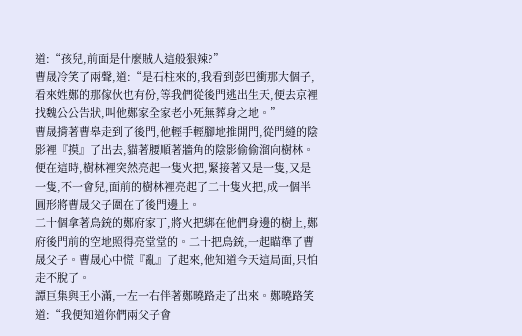道:“孩兒,前面是什麼賊人這般狠辣?”
曹晟冷笑了兩聲,道:“是石柱來的,我看到彭巴衝那大個子,看來姓鄭的那傢伙也有份,等我們從後門逃出生天,便去京裡找魏公公告狀,叫他鄭家全家老小死無葬身之地。”
曹晟揹著曹皋走到了後門,他輕手輕腳地推開門,從門縫的陰影裡『摸』了出去,貓著腰順著牆角的陰影偷偷溜向樹林。
便在這時,樹林裡突然亮起一隻火把,緊接著又是一隻,又是一隻,不一會兒,面前的樹林裡亮起了二十隻火把,成一個半圓形將曹晟父子圍在了後門邊上。
二十個拿著鳥銃的鄭府家丁,將火把綁在他們身邊的樹上,鄭府後門前的空地照得亮堂堂的。二十把鳥銃,一起瞄準了曹晟父子。曹晟心中慌『亂』了起來,他知道今天這局面,只怕走不脫了。
譚巨集與王小滿,一左一右伴著鄭曉路走了出來。鄭曉路笑道:“我便知道你們兩父子會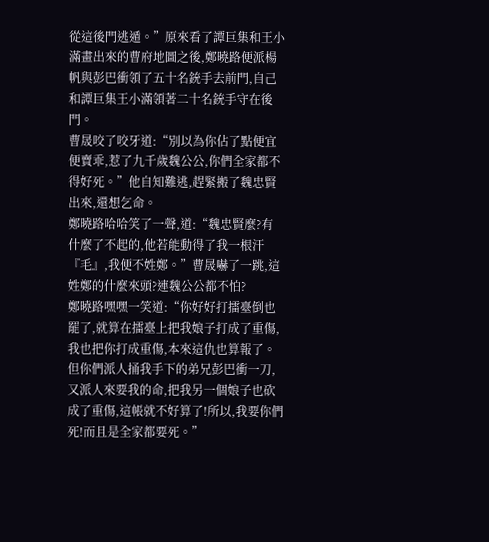從這後門逃遁。”原來看了譚巨集和王小滿畫出來的曹府地圖之後,鄭曉路便派楊帆與彭巴衝領了五十名銃手去前門,自己和譚巨集王小滿領著二十名銃手守在後門。
曹晟咬了咬牙道:“別以為你佔了點便宜便賣乖,惹了九千歲魏公公,你們全家都不得好死。”他自知難逃,趕緊搬了魏忠賢出來,還想乞命。
鄭曉路哈哈笑了一聲,道:“魏忠賢麼?有什麼了不起的,他若能動得了我一根汗『毛』,我便不姓鄭。”曹晟嚇了一跳,這姓鄭的什麼來頭?連魏公公都不怕?
鄭曉路嘿嘿一笑道:“你好好打擂臺倒也罷了,就算在擂臺上把我娘子打成了重傷,我也把你打成重傷,本來這仇也算報了。但你們派人捅我手下的弟兄彭巴衝一刀,又派人來要我的命,把我另一個娘子也砍成了重傷,這帳就不好算了!所以,我要你們死!而且是全家都要死。”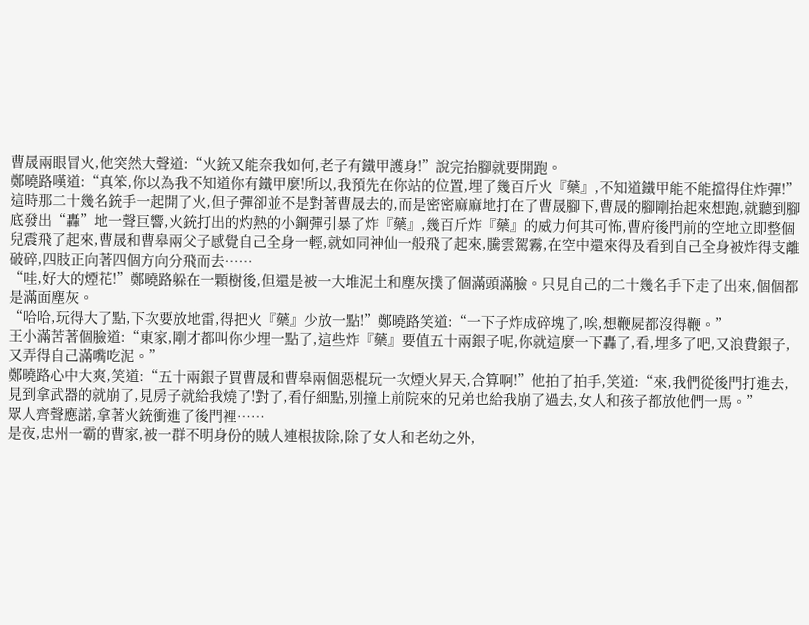曹晟兩眼冒火,他突然大聲道:“火銃又能奈我如何,老子有鐵甲護身!”說完抬腳就要開跑。
鄭曉路嘆道:“真笨,你以為我不知道你有鐵甲麼!所以,我預先在你站的位置,埋了幾百斤火『藥』,不知道鐵甲能不能擋得住炸彈!”
這時那二十幾名銃手一起開了火,但子彈卻並不是對著曹晟去的,而是密密麻麻地打在了曹晟腳下,曹晟的腳剛抬起來想跑,就聽到腳底發出“轟”地一聲巨響,火銃打出的灼熱的小鋼彈引暴了炸『藥』,幾百斤炸『藥』的威力何其可怖,曹府後門前的空地立即整個兒震飛了起來,曹晟和曹皋兩父子感覺自己全身一輕,就如同神仙一般飛了起來,騰雲駕霧,在空中還來得及看到自己全身被炸得支離破碎,四肢正向著四個方向分飛而去……
“哇,好大的煙花!”鄭曉路躲在一顆樹後,但還是被一大堆泥土和塵灰撲了個滿頭滿臉。只見自己的二十幾名手下走了出來,個個都是滿面塵灰。
“哈哈,玩得大了點,下次要放地雷,得把火『藥』少放一點!”鄭曉路笑道:“一下子炸成碎塊了,唉,想鞭屍都沒得鞭。”
王小滿苦著個臉道:“東家,剛才都叫你少埋一點了,這些炸『藥』要值五十兩銀子呢,你就這麼一下轟了,看,埋多了吧,又浪費銀子,又弄得自己滿嘴吃泥。”
鄭曉路心中大爽,笑道:“五十兩銀子買曹晟和曹皋兩個惡棍玩一次煙火昇天,合算啊!”他拍了拍手,笑道:“來,我們從後門打進去,見到拿武器的就崩了,見房子就給我燒了!對了,看仔細點,別撞上前院來的兄弟也給我崩了過去,女人和孩子都放他們一馬。”
眾人齊聲應諾,拿著火銃衝進了後門裡……
是夜,忠州一霸的曹家,被一群不明身份的賊人連根拔除,除了女人和老幼之外,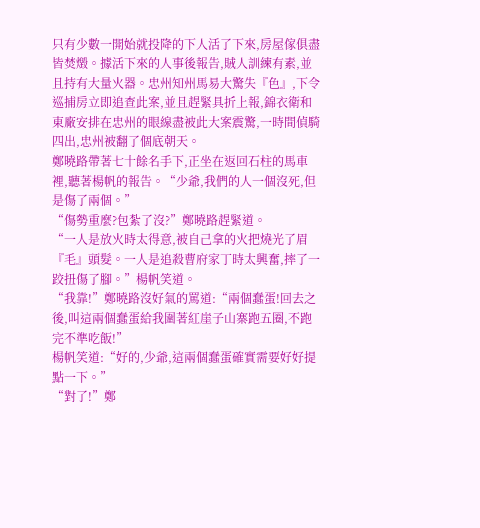只有少數一開始就投降的下人活了下來,房屋傢俱盡皆焚燬。據活下來的人事後報告,賊人訓練有素,並且持有大量火器。忠州知州馬易大驚失『色』,下令巡捕房立即追查此案,並且趕緊具折上報,錦衣衛和東廠安排在忠州的眼線盡被此大案震驚,一時間偵騎四出,忠州被翻了個底朝天。
鄭曉路帶著七十餘名手下,正坐在返回石柱的馬車裡,聽著楊帆的報告。“少爺,我們的人一個沒死,但是傷了兩個。”
“傷勢重麼?包紮了沒?”鄭曉路趕緊道。
“一人是放火時太得意,被自己拿的火把燒光了眉『毛』頭髮。一人是追殺曹府家丁時太興奮,摔了一跤扭傷了腳。”楊帆笑道。
“我靠!”鄭曉路沒好氣的罵道:“兩個蠢蛋!回去之後,叫這兩個蠢蛋給我圍著紅崖子山寨跑五圈,不跑完不準吃飯!”
楊帆笑道:“好的,少爺,這兩個蠢蛋確實需要好好提點一下。”
“對了!”鄭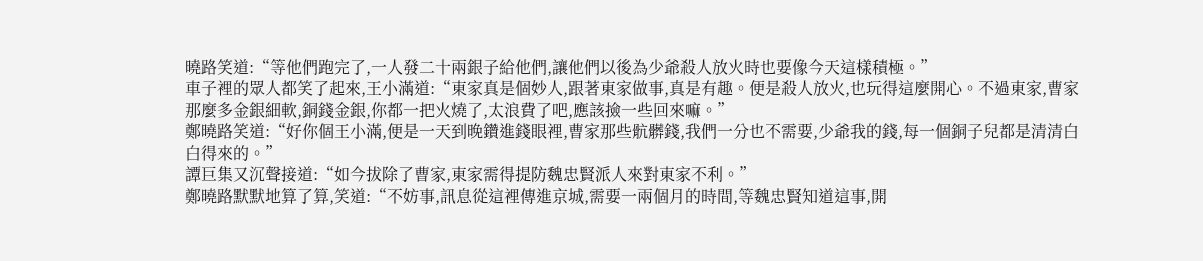曉路笑道:“等他們跑完了,一人發二十兩銀子給他們,讓他們以後為少爺殺人放火時也要像今天這樣積極。”
車子裡的眾人都笑了起來,王小滿道:“東家真是個妙人,跟著東家做事,真是有趣。便是殺人放火,也玩得這麼開心。不過東家,曹家那麼多金銀細軟,銅錢金銀,你都一把火燒了,太浪費了吧,應該撿一些回來嘛。”
鄭曉路笑道:“好你個王小滿,便是一天到晚鑽進錢眼裡,曹家那些骯髒錢,我們一分也不需要,少爺我的錢,每一個銅子兒都是清清白白得來的。”
譚巨集又沉聲接道:“如今拔除了曹家,東家需得提防魏忠賢派人來對東家不利。”
鄭曉路默默地算了算,笑道:“不妨事,訊息從這裡傳進京城,需要一兩個月的時間,等魏忠賢知道這事,開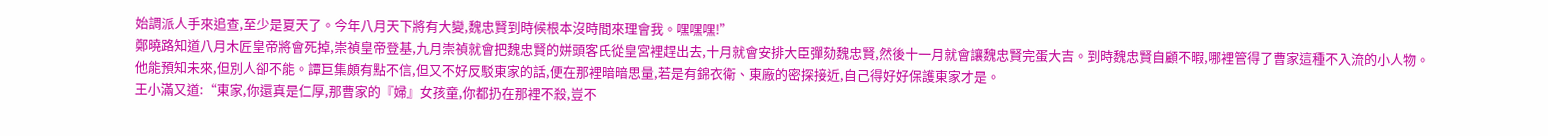始調派人手來追查,至少是夏天了。今年八月天下將有大變,魏忠賢到時候根本沒時間來理會我。嘿嘿嘿!”
鄭曉路知道八月木匠皇帝將會死掉,崇禎皇帝登基,九月崇禎就會把魏忠賢的姘頭客氏從皇宮裡趕出去,十月就會安排大臣彈劾魏忠賢,然後十一月就會讓魏忠賢完蛋大吉。到時魏忠賢自顧不暇,哪裡管得了曹家這種不入流的小人物。
他能預知未來,但別人卻不能。譚巨集頗有點不信,但又不好反駁東家的話,便在那裡暗暗思量,若是有錦衣衛、東廠的密探接近,自己得好好保護東家才是。
王小滿又道:“東家,你還真是仁厚,那曹家的『婦』女孩童,你都扔在那裡不殺,豈不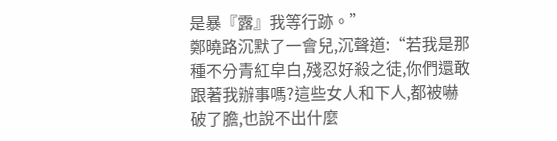是暴『露』我等行跡。”
鄭曉路沉默了一會兒,沉聲道:“若我是那種不分青紅皁白,殘忍好殺之徒,你們還敢跟著我辦事嗎?這些女人和下人,都被嚇破了膽,也說不出什麼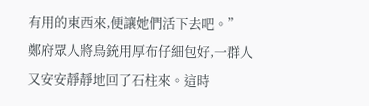有用的東西來,便讓她們活下去吧。”
鄭府眾人將鳥銃用厚布仔細包好,一群人又安安靜靜地回了石柱來。這時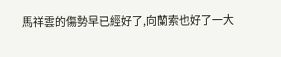馬祥雲的傷勢早已經好了,向蘭索也好了一大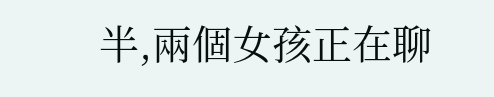半,兩個女孩正在聊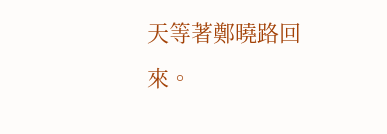天等著鄭曉路回來。